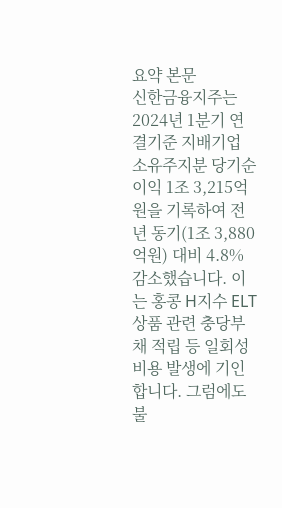요약 본문
신한금융지주는 2024년 1분기 연결기준 지배기업 소유주지분 당기순이익 1조 3,215억원을 기록하여 전년 동기(1조 3,880억원) 대비 4.8% 감소했습니다. 이는 홍콩 H지수 ELT 상품 관련 충당부채 적립 등 일회성 비용 발생에 기인합니다. 그럼에도 불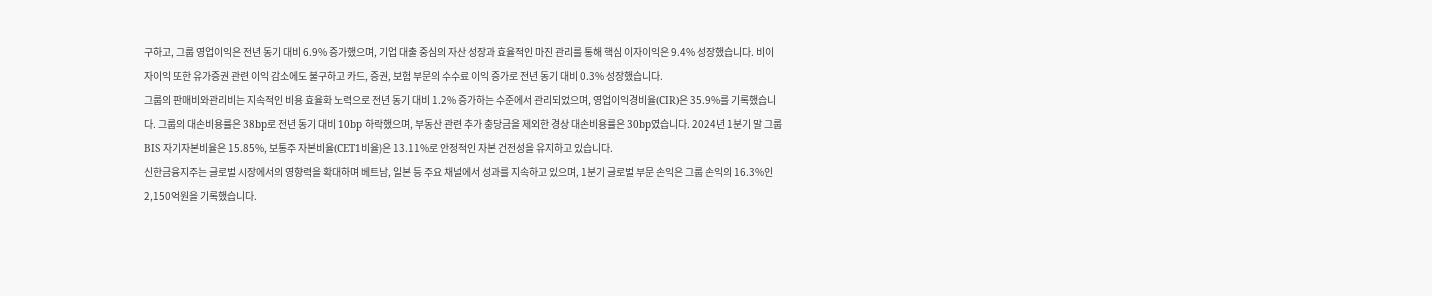구하고, 그룹 영업이익은 전년 동기 대비 6.9% 증가했으며, 기업 대출 중심의 자산 성장과 효율적인 마진 관리를 통해 핵심 이자이익은 9.4% 성장했습니다. 비이자이익 또한 유가증권 관련 이익 감소에도 불구하고 카드, 증권, 보험 부문의 수수료 이익 증가로 전년 동기 대비 0.3% 성장했습니다.
그룹의 판매비와관리비는 지속적인 비용 효율화 노력으로 전년 동기 대비 1.2% 증가하는 수준에서 관리되었으며, 영업이익경비율(CIR)은 35.9%를 기록했습니다. 그룹의 대손비용률은 38bp로 전년 동기 대비 10bp 하락했으며, 부동산 관련 추가 충당금을 제외한 경상 대손비용률은 30bp였습니다. 2024년 1분기 말 그룹 BIS 자기자본비율은 15.85%, 보통주 자본비율(CET1비율)은 13.11%로 안정적인 자본 건전성을 유지하고 있습니다.
신한금융지주는 글로벌 시장에서의 영향력을 확대하며 베트남, 일본 등 주요 채널에서 성과를 지속하고 있으며, 1분기 글로벌 부문 손익은 그룹 손익의 16.3%인 2,150억원을 기록했습니다.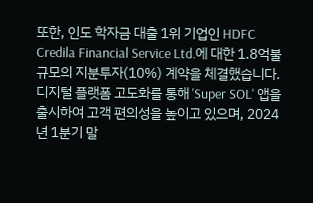또한, 인도 학자금 대출 1위 기업인 HDFC Credila Financial Service Ltd.에 대한 1.8억불 규모의 지분투자(10%) 계약을 체결했습니다. 디지털 플랫폼 고도화를 통해 'Super SOL' 앱을 출시하여 고객 편의성을 높이고 있으며, 2024년 1분기 말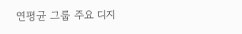연평균 그룹 주요 디지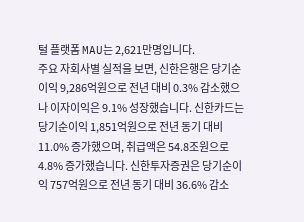털 플랫폼 MAU는 2,621만명입니다.
주요 자회사별 실적을 보면, 신한은행은 당기순이익 9,286억원으로 전년 대비 0.3% 감소했으나 이자이익은 9.1% 성장했습니다. 신한카드는 당기순이익 1,851억원으로 전년 동기 대비 11.0% 증가했으며, 취급액은 54.8조원으로 4.8% 증가했습니다. 신한투자증권은 당기순이익 757억원으로 전년 동기 대비 36.6% 감소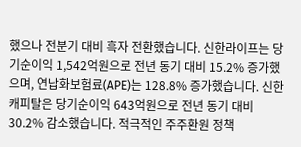했으나 전분기 대비 흑자 전환했습니다. 신한라이프는 당기순이익 1,542억원으로 전년 동기 대비 15.2% 증가했으며, 연납화보험료(APE)는 128.8% 증가했습니다. 신한캐피탈은 당기순이익 643억원으로 전년 동기 대비 30.2% 감소했습니다. 적극적인 주주환원 정책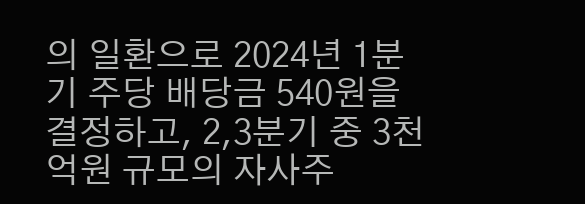의 일환으로 2024년 1분기 주당 배당금 540원을 결정하고, 2,3분기 중 3천억원 규모의 자사주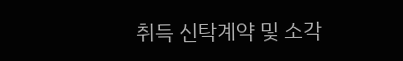취득 신탁계약 및 소각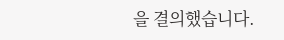을 결의했습니다.